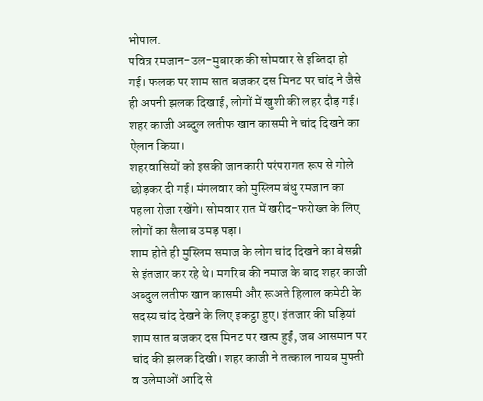भोपाल.
पवित्र रमजान-उल-मुबारक की सोमवार से इब्तिदा हो गई। फलक पर शाम सात बजकर दस मिनट पर चांद ने जैसे ही अपनी झलक दिखाई, लोगों में खुशी की लहर दौड़ गई। शहर काजी अब्दुल लतीफ खान कासमी ने चांद दिखने का ऐलान किया।
शहरवासियों को इसकी जानकारी परंपरागत रूप से गोले छोड़कर दी गई। मंगलवार को मुस्लिम बंधु रमजान का पहला रोजा रखेंगे। सोमवार रात में खरीद-फरोख्त के लिए लोगों का सैलाब उमड़ पड़ा।
शाम होते ही मुस्लिम समाज के लोग चांद दिखने का बेसब्री से इंतजार कर रहे थे। मगरिब की नमाज के बाद शहर काजी अब्दुल लतीफ खान कासमी और रूअते हिलाल कमेटी के सदस्य चांद देखने के लिए इकट्ठा हुए। इंतजार की घड़ियां शाम सात बजकर दस मिनट पर खत्म हुईं, जब आसमान पर चांद की झलक दिखी। शहर काजी ने तत्काल नायब मुफ्ती व उलेमाओं आदि से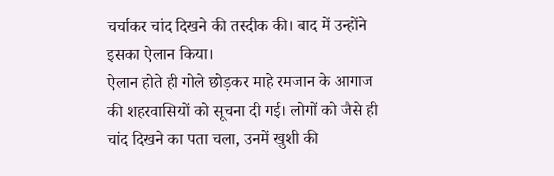चर्चाकर चांद दिखने की तस्दीक की। बाद में उन्होंने इसका ऐलान किया।
ऐलान होते ही गोले छोड़कर माहे रमजान के आगाज की शहरवासियों को सूचना दी गई। लोगों को जैसे ही चांद दिखने का पता चला, उनमें खुशी की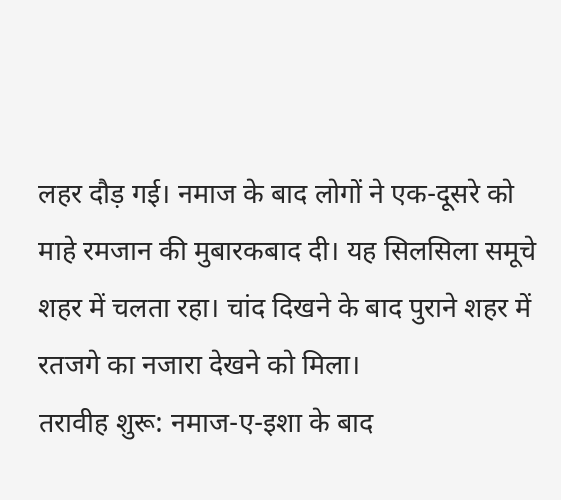लहर दौड़ गई। नमाज के बाद लोगों ने एक-दूसरे को माहे रमजान की मुबारकबाद दी। यह सिलसिला समूचे शहर में चलता रहा। चांद दिखने के बाद पुराने शहर में रतजगे का नजारा देखने को मिला।
तरावीह शुरू: नमाज-ए-इशा के बाद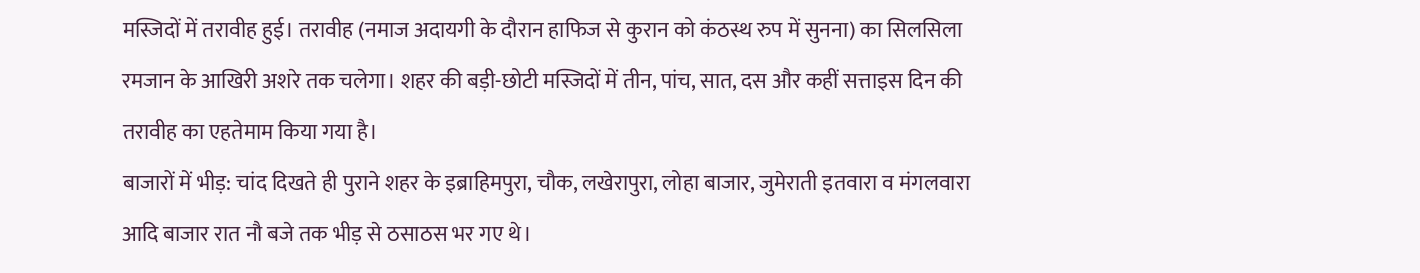मस्जिदों में तरावीह हुई। तरावीह (नमाज अदायगी के दौरान हाफिज से कुरान को कंठस्थ रुप में सुनना) का सिलसिला रमजान के आखिरी अशरे तक चलेगा। शहर की बड़ी-छोटी मस्जिदों में तीन, पांच, सात, दस और कहीं सत्ताइस दिन की तरावीह का एहतेमाम किया गया है।
बाजारों में भीड़: चांद दिखते ही पुराने शहर के इब्राहिमपुरा, चौक, लखेरापुरा, लोहा बाजार, जुमेराती इतवारा व मंगलवारा आदि बाजार रात नौ बजे तक भीड़ से ठसाठस भर गए थे।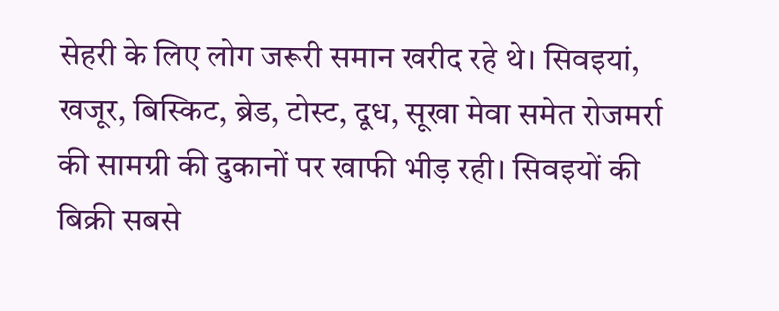सेहरी के लिए लोग जरूरी समान खरीद रहे थे। सिवइयां, खजूर, बिस्किट, ब्रेड, टोस्ट, दूध, सूखा मेवा समेत रोजमर्रा की सामग्री की दुकानों पर खाफी भीड़ रही। सिवइयों की बिक्री सबसे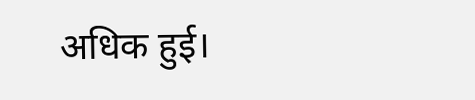अधिक हुई।